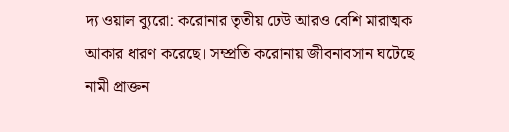দ্য ওয়াল ব্যুরো: করোনার তৃতীয় ঢেউ আরও বেশি মারাত্মক আকার ধারণ করেছে। সম্প্রতি করোনায় জীবনাবসান ঘটেছে নামী প্রাক্তন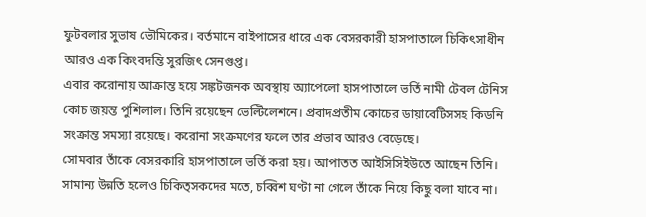ফুটবলার সুভাষ ভৌমিকের। বর্তমানে বাইপাসের ধারে এক বেসরকারী হাসপাতালে চিকিৎসাধীন আরও এক কিংবদন্তি সুরজিৎ সেনগুপ্ত।
এবার করোনায় আক্রান্ত হয়ে সঙ্কটজনক অবস্থায় অ্যাপেলো হাসপাতালে ভর্তি নামী টেবল টেনিস কোচ জয়ন্ত পুশিলাল। তিনি রয়েছেন ভেল্টিলেশনে। প্রবাদপ্রতীম কোচের ডায়াবেটিসসহ কিডনি সংক্রান্ত সমস্যা রয়েছে। করোনা সংক্রমণের ফলে তার প্রভাব আরও বেড়েছে।
সোমবার তাঁকে বেসরকারি হাসপাতালে ভর্তি করা হয়। আপাতত আইসিসিইউতে আছেন তিনি। সামান্য উন্নতি হলেও চিকিত্সকদের মতে, চব্বিশ ঘণ্টা না গেলে তাঁকে নিয়ে কিছু বলা যাবে না।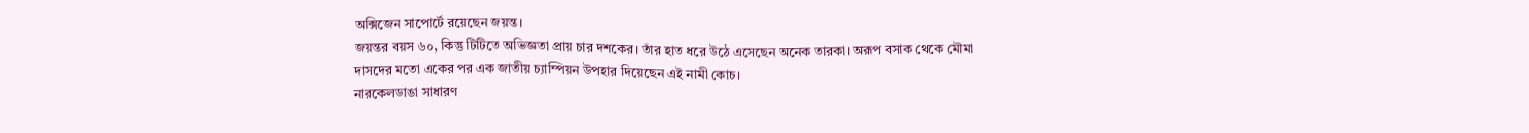অক্সিজেন সাপোর্টে রয়েছেন জয়ন্ত।
জয়ন্তর বয়স ৬০, কিন্তু টিটিতে অভিজ্ঞতা প্রায় চার দশকের। তাঁর হাত ধরে উঠে এসেছেন অনেক তারকা। অরূপ বসাক থেকে মৌমা দাসদের মতো একের পর এক জাতীয় চ্যাম্পিয়ন উপহার দিয়েছেন এই নামী কোচ।
নারকেলডাঙা সাধারণ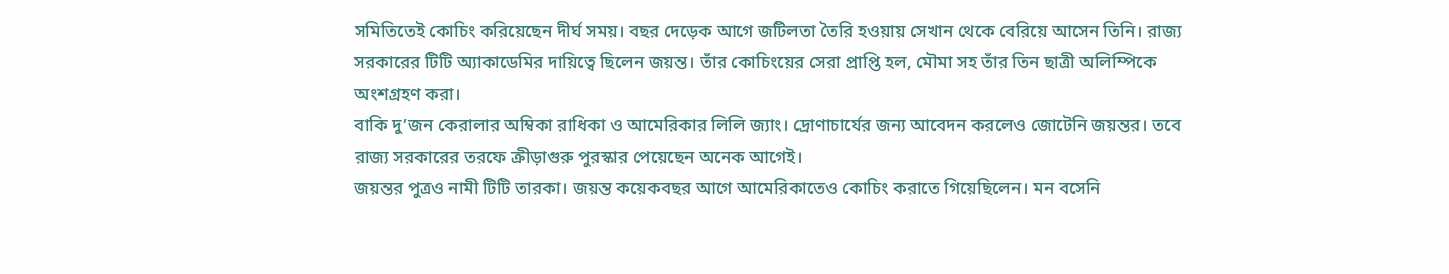সমিতিতেই কোচিং করিয়েছেন দীর্ঘ সময়। বছর দেড়েক আগে জটিলতা তৈরি হওয়ায় সেখান থেকে বেরিয়ে আসেন তিনি। রাজ্য সরকারের টিটি অ্যাকাডেমির দায়িত্বে ছিলেন জয়ন্ত। তাঁর কোচিংয়ের সেরা প্রাপ্তি হল, মৌমা সহ তাঁর তিন ছাত্রী অলিম্পিকে অংশগ্রহণ করা।
বাকি দু’জন কেরালার অম্বিকা রাধিকা ও আমেরিকার লিলি জ্যাং। দ্রোণাচার্যের জন্য আবেদন করলেও জোটেনি জয়ন্তর। তবে রাজ্য সরকারের তরফে ক্রীড়াগুরু পুরস্কার পেয়েছেন অনেক আগেই।
জয়ন্তর পুত্রও নামী টিটি তারকা। জয়ন্ত কয়েকবছর আগে আমেরিকাতেও কোচিং করাতে গিয়েছিলেন। মন বসেনি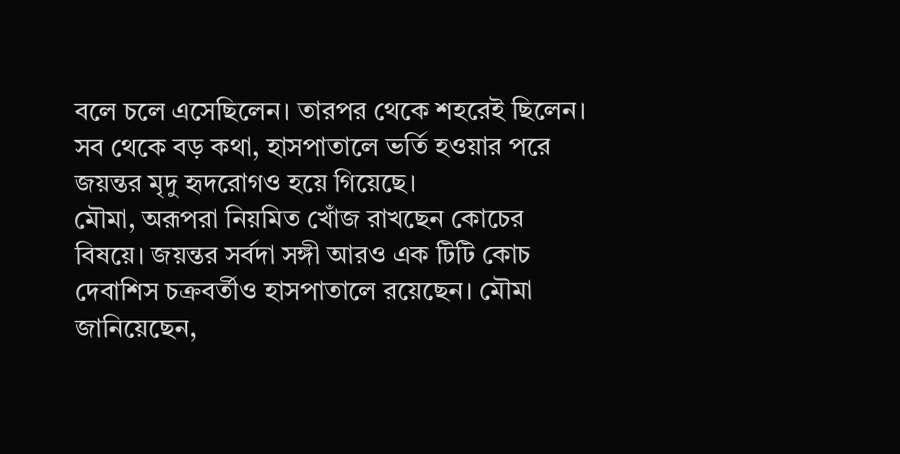বলে চলে এসেছিলেন। তারপর থেকে শহরেই ছিলেন। সব থেকে বড় কথা, হাসপাতালে ভর্তি হওয়ার পরে জয়ন্তর মৃদু হৃদরোগও হয়ে গিয়েছে।
মৌমা, অরূপরা নিয়মিত খোঁজ রাখছেন কোচের বিষয়ে। জয়ন্তর সর্বদা সঙ্গী আরও এক টিটি কোচ দেবাশিস চক্রবর্তীও হাসপাতালে রয়েছেন। মৌমা জানিয়েছেন,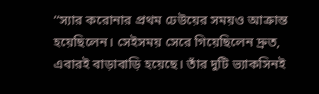‘‘স্যার করোনার প্রথম ঢেউয়ের সময়ও আক্রান্ত হয়েছিলেন। সেইসময় সেরে গিয়েছিলেন দ্রুত, এবারই বাড়াবাড়ি হয়েছে। তাঁর দুটি ভ্যাকসিনই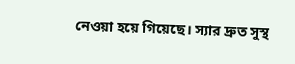নেওয়া হয়ে গিয়েছে। স্যার দ্রুত সুস্থ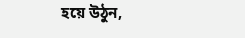হয়ে উঠুন,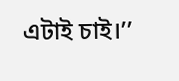এটাই চাই।’’